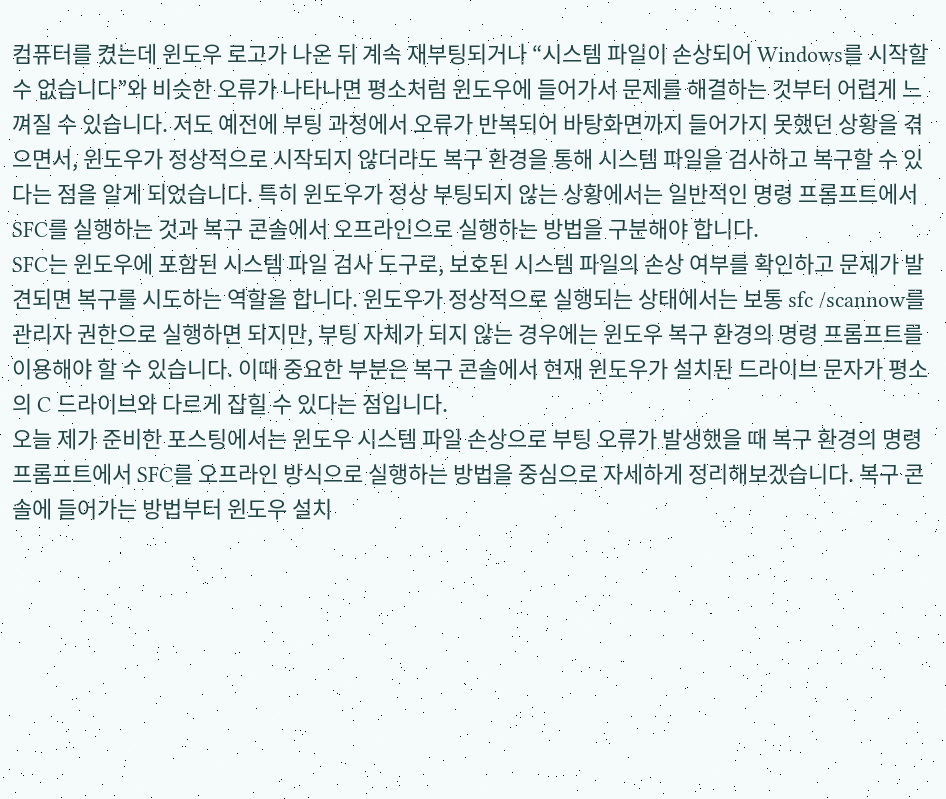컴퓨터를 켰는데 윈도우 로고가 나온 뒤 계속 재부팅되거나 “시스템 파일이 손상되어 Windows를 시작할 수 없습니다”와 비슷한 오류가 나타나면 평소처럼 윈도우에 들어가서 문제를 해결하는 것부터 어렵게 느껴질 수 있습니다. 저도 예전에 부팅 과정에서 오류가 반복되어 바탕화면까지 들어가지 못했던 상황을 겪으면서, 윈도우가 정상적으로 시작되지 않더라도 복구 환경을 통해 시스템 파일을 검사하고 복구할 수 있다는 점을 알게 되었습니다. 특히 윈도우가 정상 부팅되지 않는 상황에서는 일반적인 명령 프롬프트에서 SFC를 실행하는 것과 복구 콘솔에서 오프라인으로 실행하는 방법을 구분해야 합니다.
SFC는 윈도우에 포함된 시스템 파일 검사 도구로, 보호된 시스템 파일의 손상 여부를 확인하고 문제가 발견되면 복구를 시도하는 역할을 합니다. 윈도우가 정상적으로 실행되는 상태에서는 보통 sfc /scannow를 관리자 권한으로 실행하면 되지만, 부팅 자체가 되지 않는 경우에는 윈도우 복구 환경의 명령 프롬프트를 이용해야 할 수 있습니다. 이때 중요한 부분은 복구 콘솔에서 현재 윈도우가 설치된 드라이브 문자가 평소의 C 드라이브와 다르게 잡힐 수 있다는 점입니다.
오늘 제가 준비한 포스팅에서는 윈도우 시스템 파일 손상으로 부팅 오류가 발생했을 때 복구 환경의 명령 프롬프트에서 SFC를 오프라인 방식으로 실행하는 방법을 중심으로 자세하게 정리해보겠습니다. 복구 콘솔에 들어가는 방법부터 윈도우 설치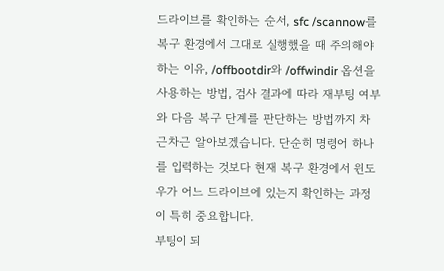드라이브를 확인하는 순서, sfc /scannow를 복구 환경에서 그대로 실행했을 때 주의해야 하는 이유, /offbootdir와 /offwindir 옵션을 사용하는 방법, 검사 결과에 따라 재부팅 여부와 다음 복구 단계를 판단하는 방법까지 차근차근 알아보겠습니다. 단순히 명령어 하나를 입력하는 것보다 현재 복구 환경에서 윈도우가 어느 드라이브에 있는지 확인하는 과정이 특히 중요합니다.
부팅이 되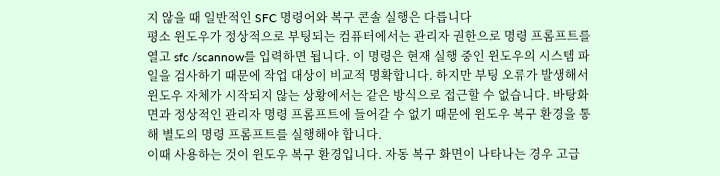지 않을 때 일반적인 SFC 명령어와 복구 콘솔 실행은 다릅니다
평소 윈도우가 정상적으로 부팅되는 컴퓨터에서는 관리자 권한으로 명령 프롬프트를 열고 sfc /scannow를 입력하면 됩니다. 이 명령은 현재 실행 중인 윈도우의 시스템 파일을 검사하기 때문에 작업 대상이 비교적 명확합니다. 하지만 부팅 오류가 발생해서 윈도우 자체가 시작되지 않는 상황에서는 같은 방식으로 접근할 수 없습니다. 바탕화면과 정상적인 관리자 명령 프롬프트에 들어갈 수 없기 때문에 윈도우 복구 환경을 통해 별도의 명령 프롬프트를 실행해야 합니다.
이때 사용하는 것이 윈도우 복구 환경입니다. 자동 복구 화면이 나타나는 경우 고급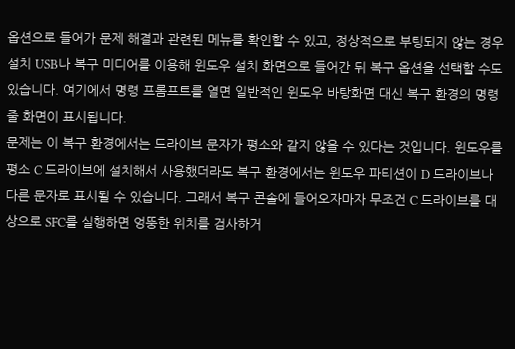옵션으로 들어가 문제 해결과 관련된 메뉴를 확인할 수 있고, 정상적으로 부팅되지 않는 경우 설치 USB나 복구 미디어를 이용해 윈도우 설치 화면으로 들어간 뒤 복구 옵션을 선택할 수도 있습니다. 여기에서 명령 프롬프트를 열면 일반적인 윈도우 바탕화면 대신 복구 환경의 명령줄 화면이 표시됩니다.
문제는 이 복구 환경에서는 드라이브 문자가 평소와 같지 않을 수 있다는 것입니다. 윈도우를 평소 C 드라이브에 설치해서 사용했더라도 복구 환경에서는 윈도우 파티션이 D 드라이브나 다른 문자로 표시될 수 있습니다. 그래서 복구 콘솔에 들어오자마자 무조건 C 드라이브를 대상으로 SFC를 실행하면 엉뚱한 위치를 검사하거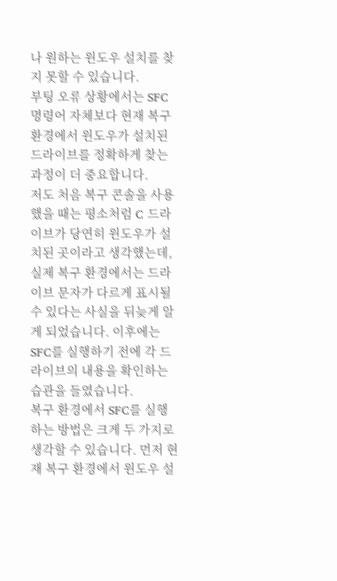나 원하는 윈도우 설치를 찾지 못할 수 있습니다.
부팅 오류 상황에서는 SFC 명령어 자체보다 현재 복구 환경에서 윈도우가 설치된 드라이브를 정확하게 찾는 과정이 더 중요합니다.
저도 처음 복구 콘솔을 사용했을 때는 평소처럼 C 드라이브가 당연히 윈도우가 설치된 곳이라고 생각했는데, 실제 복구 환경에서는 드라이브 문자가 다르게 표시될 수 있다는 사실을 뒤늦게 알게 되었습니다. 이후에는 SFC를 실행하기 전에 각 드라이브의 내용을 확인하는 습관을 들였습니다.
복구 환경에서 SFC를 실행하는 방법은 크게 두 가지로 생각할 수 있습니다. 먼저 현재 복구 환경에서 윈도우 설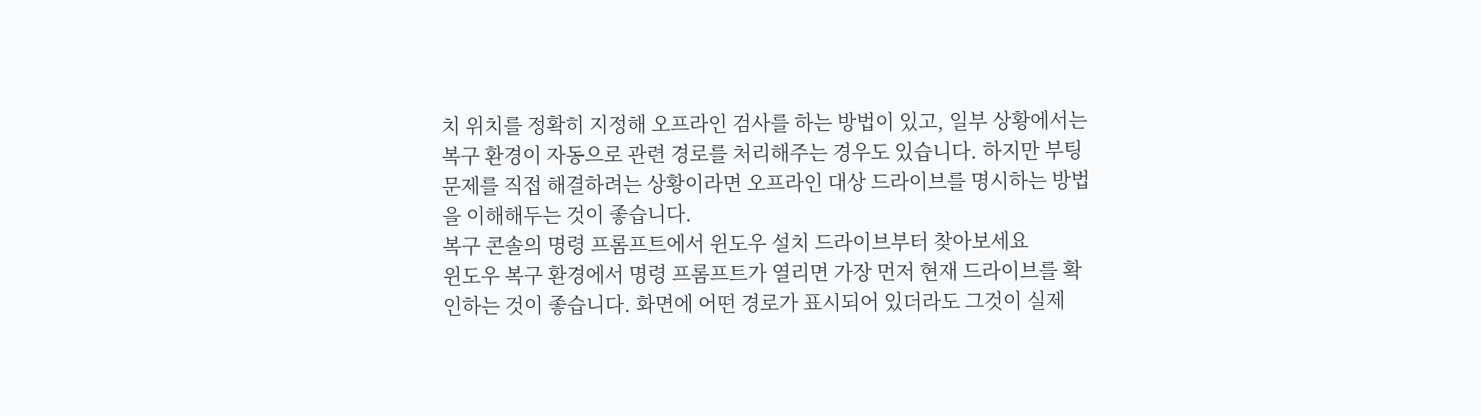치 위치를 정확히 지정해 오프라인 검사를 하는 방법이 있고, 일부 상황에서는 복구 환경이 자동으로 관련 경로를 처리해주는 경우도 있습니다. 하지만 부팅 문제를 직접 해결하려는 상황이라면 오프라인 대상 드라이브를 명시하는 방법을 이해해두는 것이 좋습니다.
복구 콘솔의 명령 프롬프트에서 윈도우 설치 드라이브부터 찾아보세요
윈도우 복구 환경에서 명령 프롬프트가 열리면 가장 먼저 현재 드라이브를 확인하는 것이 좋습니다. 화면에 어떤 경로가 표시되어 있더라도 그것이 실제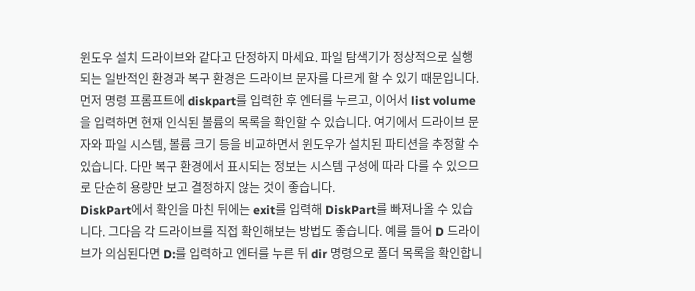윈도우 설치 드라이브와 같다고 단정하지 마세요. 파일 탐색기가 정상적으로 실행되는 일반적인 환경과 복구 환경은 드라이브 문자를 다르게 할 수 있기 때문입니다.
먼저 명령 프롬프트에 diskpart를 입력한 후 엔터를 누르고, 이어서 list volume을 입력하면 현재 인식된 볼륨의 목록을 확인할 수 있습니다. 여기에서 드라이브 문자와 파일 시스템, 볼륨 크기 등을 비교하면서 윈도우가 설치된 파티션을 추정할 수 있습니다. 다만 복구 환경에서 표시되는 정보는 시스템 구성에 따라 다를 수 있으므로 단순히 용량만 보고 결정하지 않는 것이 좋습니다.
DiskPart에서 확인을 마친 뒤에는 exit를 입력해 DiskPart를 빠져나올 수 있습니다. 그다음 각 드라이브를 직접 확인해보는 방법도 좋습니다. 예를 들어 D 드라이브가 의심된다면 D:를 입력하고 엔터를 누른 뒤 dir 명령으로 폴더 목록을 확인합니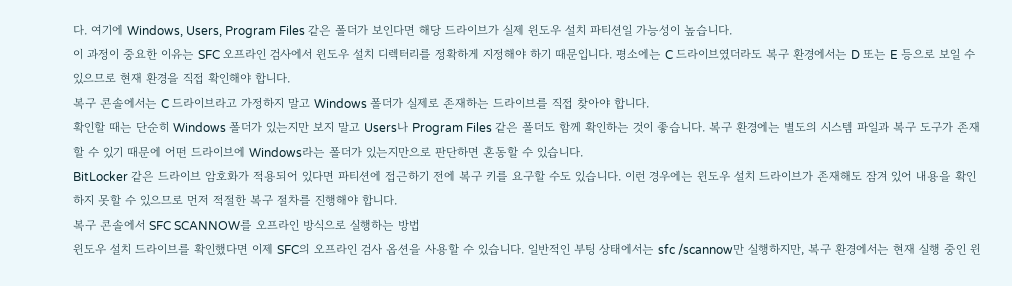다. 여기에 Windows, Users, Program Files 같은 폴더가 보인다면 해당 드라이브가 실제 윈도우 설치 파티션일 가능성이 높습니다.
이 과정이 중요한 이유는 SFC 오프라인 검사에서 윈도우 설치 디렉터리를 정확하게 지정해야 하기 때문입니다. 평소에는 C 드라이브였더라도 복구 환경에서는 D 또는 E 등으로 보일 수 있으므로 현재 환경을 직접 확인해야 합니다.
복구 콘솔에서는 C 드라이브라고 가정하지 말고 Windows 폴더가 실제로 존재하는 드라이브를 직접 찾아야 합니다.
확인할 때는 단순히 Windows 폴더가 있는지만 보지 말고 Users나 Program Files 같은 폴더도 함께 확인하는 것이 좋습니다. 복구 환경에는 별도의 시스템 파일과 복구 도구가 존재할 수 있기 때문에 어떤 드라이브에 Windows라는 폴더가 있는지만으로 판단하면 혼동할 수 있습니다.
BitLocker 같은 드라이브 암호화가 적용되어 있다면 파티션에 접근하기 전에 복구 키를 요구할 수도 있습니다. 이런 경우에는 윈도우 설치 드라이브가 존재해도 잠겨 있어 내용을 확인하지 못할 수 있으므로 먼저 적절한 복구 절차를 진행해야 합니다.
복구 콘솔에서 SFC SCANNOW를 오프라인 방식으로 실행하는 방법
윈도우 설치 드라이브를 확인했다면 이제 SFC의 오프라인 검사 옵션을 사용할 수 있습니다. 일반적인 부팅 상태에서는 sfc /scannow만 실행하지만, 복구 환경에서는 현재 실행 중인 윈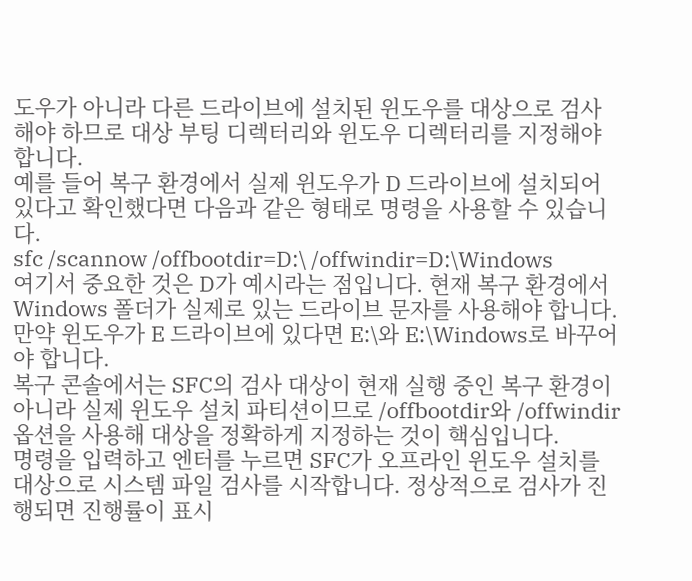도우가 아니라 다른 드라이브에 설치된 윈도우를 대상으로 검사해야 하므로 대상 부팅 디렉터리와 윈도우 디렉터리를 지정해야 합니다.
예를 들어 복구 환경에서 실제 윈도우가 D 드라이브에 설치되어 있다고 확인했다면 다음과 같은 형태로 명령을 사용할 수 있습니다.
sfc /scannow /offbootdir=D:\ /offwindir=D:\Windows
여기서 중요한 것은 D가 예시라는 점입니다. 현재 복구 환경에서 Windows 폴더가 실제로 있는 드라이브 문자를 사용해야 합니다. 만약 윈도우가 E 드라이브에 있다면 E:\와 E:\Windows로 바꾸어야 합니다.
복구 콘솔에서는 SFC의 검사 대상이 현재 실행 중인 복구 환경이 아니라 실제 윈도우 설치 파티션이므로 /offbootdir와 /offwindir 옵션을 사용해 대상을 정확하게 지정하는 것이 핵심입니다.
명령을 입력하고 엔터를 누르면 SFC가 오프라인 윈도우 설치를 대상으로 시스템 파일 검사를 시작합니다. 정상적으로 검사가 진행되면 진행률이 표시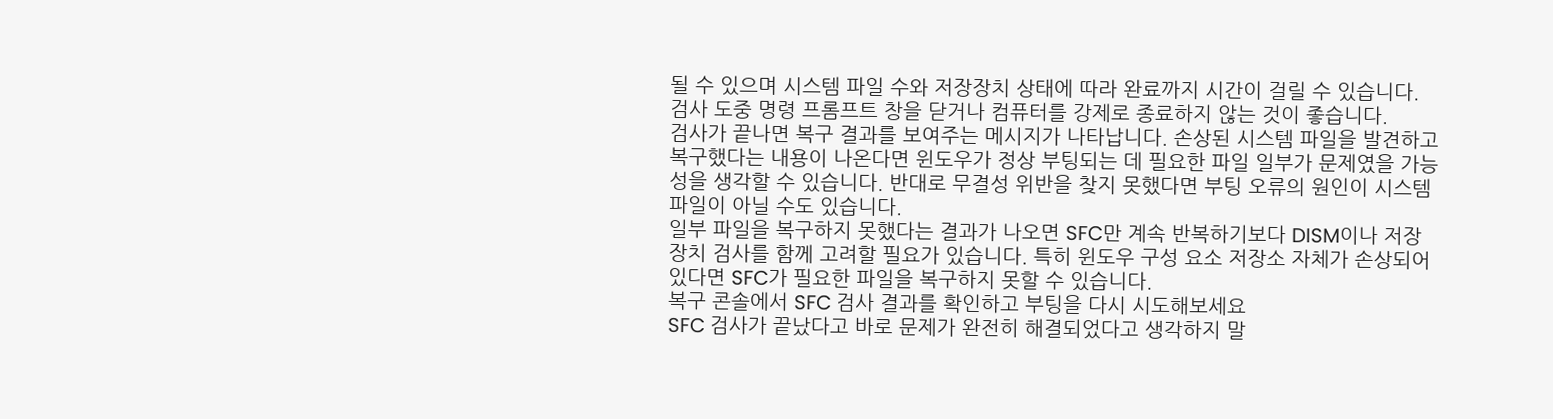될 수 있으며 시스템 파일 수와 저장장치 상태에 따라 완료까지 시간이 걸릴 수 있습니다. 검사 도중 명령 프롬프트 창을 닫거나 컴퓨터를 강제로 종료하지 않는 것이 좋습니다.
검사가 끝나면 복구 결과를 보여주는 메시지가 나타납니다. 손상된 시스템 파일을 발견하고 복구했다는 내용이 나온다면 윈도우가 정상 부팅되는 데 필요한 파일 일부가 문제였을 가능성을 생각할 수 있습니다. 반대로 무결성 위반을 찾지 못했다면 부팅 오류의 원인이 시스템 파일이 아닐 수도 있습니다.
일부 파일을 복구하지 못했다는 결과가 나오면 SFC만 계속 반복하기보다 DISM이나 저장장치 검사를 함께 고려할 필요가 있습니다. 특히 윈도우 구성 요소 저장소 자체가 손상되어 있다면 SFC가 필요한 파일을 복구하지 못할 수 있습니다.
복구 콘솔에서 SFC 검사 결과를 확인하고 부팅을 다시 시도해보세요
SFC 검사가 끝났다고 바로 문제가 완전히 해결되었다고 생각하지 말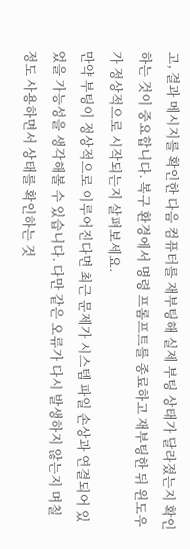고, 결과 메시지를 확인한 다음 컴퓨터를 재부팅해 실제 부팅 상태가 달라졌는지 확인하는 것이 중요합니다. 복구 환경에서 명령 프롬프트를 종료하고 재부팅한 뒤 윈도우가 정상적으로 시작되는지 살펴보세요.
만약 부팅이 정상적으로 이루어진다면 최근 문제가 시스템 파일 손상과 연결되어 있었을 가능성을 생각해볼 수 있습니다. 다만 같은 오류가 다시 발생하지 않는지 며칠 정도 사용하면서 상태를 확인하는 것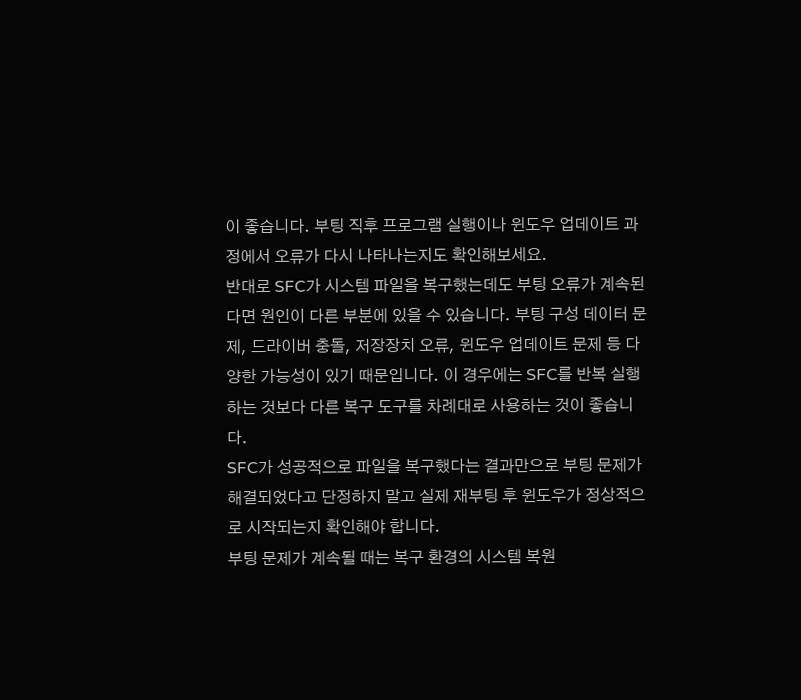이 좋습니다. 부팅 직후 프로그램 실행이나 윈도우 업데이트 과정에서 오류가 다시 나타나는지도 확인해보세요.
반대로 SFC가 시스템 파일을 복구했는데도 부팅 오류가 계속된다면 원인이 다른 부분에 있을 수 있습니다. 부팅 구성 데이터 문제, 드라이버 충돌, 저장장치 오류, 윈도우 업데이트 문제 등 다양한 가능성이 있기 때문입니다. 이 경우에는 SFC를 반복 실행하는 것보다 다른 복구 도구를 차례대로 사용하는 것이 좋습니다.
SFC가 성공적으로 파일을 복구했다는 결과만으로 부팅 문제가 해결되었다고 단정하지 말고 실제 재부팅 후 윈도우가 정상적으로 시작되는지 확인해야 합니다.
부팅 문제가 계속될 때는 복구 환경의 시스템 복원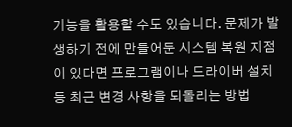기능을 활용할 수도 있습니다. 문제가 발생하기 전에 만들어둔 시스템 복원 지점이 있다면 프로그램이나 드라이버 설치 등 최근 변경 사항을 되돌리는 방법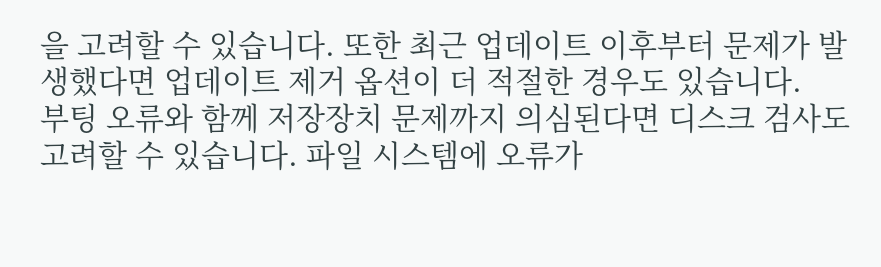을 고려할 수 있습니다. 또한 최근 업데이트 이후부터 문제가 발생했다면 업데이트 제거 옵션이 더 적절한 경우도 있습니다.
부팅 오류와 함께 저장장치 문제까지 의심된다면 디스크 검사도 고려할 수 있습니다. 파일 시스템에 오류가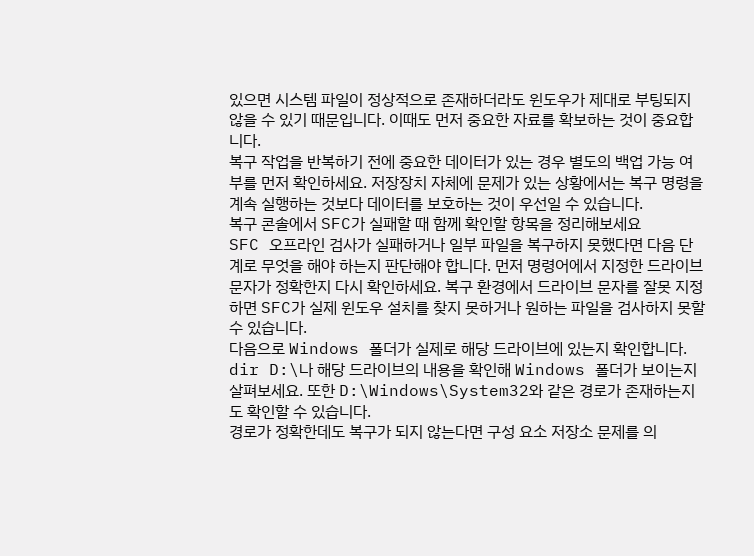있으면 시스템 파일이 정상적으로 존재하더라도 윈도우가 제대로 부팅되지 않을 수 있기 때문입니다. 이때도 먼저 중요한 자료를 확보하는 것이 중요합니다.
복구 작업을 반복하기 전에 중요한 데이터가 있는 경우 별도의 백업 가능 여부를 먼저 확인하세요. 저장장치 자체에 문제가 있는 상황에서는 복구 명령을 계속 실행하는 것보다 데이터를 보호하는 것이 우선일 수 있습니다.
복구 콘솔에서 SFC가 실패할 때 함께 확인할 항목을 정리해보세요
SFC 오프라인 검사가 실패하거나 일부 파일을 복구하지 못했다면 다음 단계로 무엇을 해야 하는지 판단해야 합니다. 먼저 명령어에서 지정한 드라이브 문자가 정확한지 다시 확인하세요. 복구 환경에서 드라이브 문자를 잘못 지정하면 SFC가 실제 윈도우 설치를 찾지 못하거나 원하는 파일을 검사하지 못할 수 있습니다.
다음으로 Windows 폴더가 실제로 해당 드라이브에 있는지 확인합니다. dir D:\나 해당 드라이브의 내용을 확인해 Windows 폴더가 보이는지 살펴보세요. 또한 D:\Windows\System32와 같은 경로가 존재하는지도 확인할 수 있습니다.
경로가 정확한데도 복구가 되지 않는다면 구성 요소 저장소 문제를 의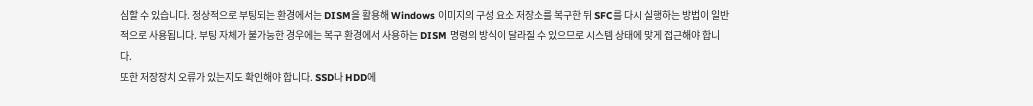심할 수 있습니다. 정상적으로 부팅되는 환경에서는 DISM을 활용해 Windows 이미지의 구성 요소 저장소를 복구한 뒤 SFC를 다시 실행하는 방법이 일반적으로 사용됩니다. 부팅 자체가 불가능한 경우에는 복구 환경에서 사용하는 DISM 명령의 방식이 달라질 수 있으므로 시스템 상태에 맞게 접근해야 합니다.
또한 저장장치 오류가 있는지도 확인해야 합니다. SSD나 HDD에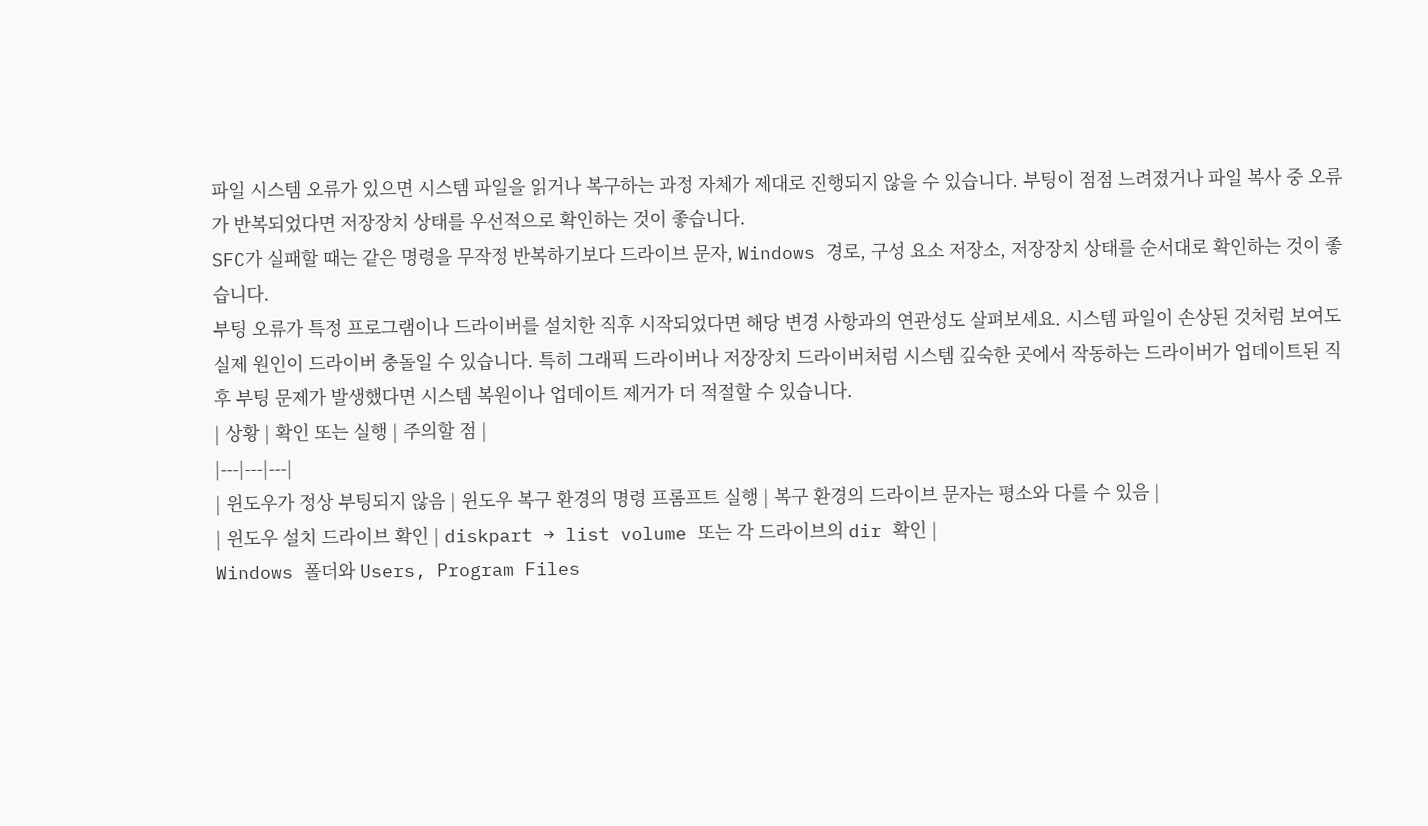파일 시스템 오류가 있으면 시스템 파일을 읽거나 복구하는 과정 자체가 제대로 진행되지 않을 수 있습니다. 부팅이 점점 느려졌거나 파일 복사 중 오류가 반복되었다면 저장장치 상태를 우선적으로 확인하는 것이 좋습니다.
SFC가 실패할 때는 같은 명령을 무작정 반복하기보다 드라이브 문자, Windows 경로, 구성 요소 저장소, 저장장치 상태를 순서대로 확인하는 것이 좋습니다.
부팅 오류가 특정 프로그램이나 드라이버를 설치한 직후 시작되었다면 해당 변경 사항과의 연관성도 살펴보세요. 시스템 파일이 손상된 것처럼 보여도 실제 원인이 드라이버 충돌일 수 있습니다. 특히 그래픽 드라이버나 저장장치 드라이버처럼 시스템 깊숙한 곳에서 작동하는 드라이버가 업데이트된 직후 부팅 문제가 발생했다면 시스템 복원이나 업데이트 제거가 더 적절할 수 있습니다.
| 상황 | 확인 또는 실행 | 주의할 점 |
|---|---|---|
| 윈도우가 정상 부팅되지 않음 | 윈도우 복구 환경의 명령 프롬프트 실행 | 복구 환경의 드라이브 문자는 평소와 다를 수 있음 |
| 윈도우 설치 드라이브 확인 | diskpart → list volume 또는 각 드라이브의 dir 확인 |
Windows 폴더와 Users, Program Files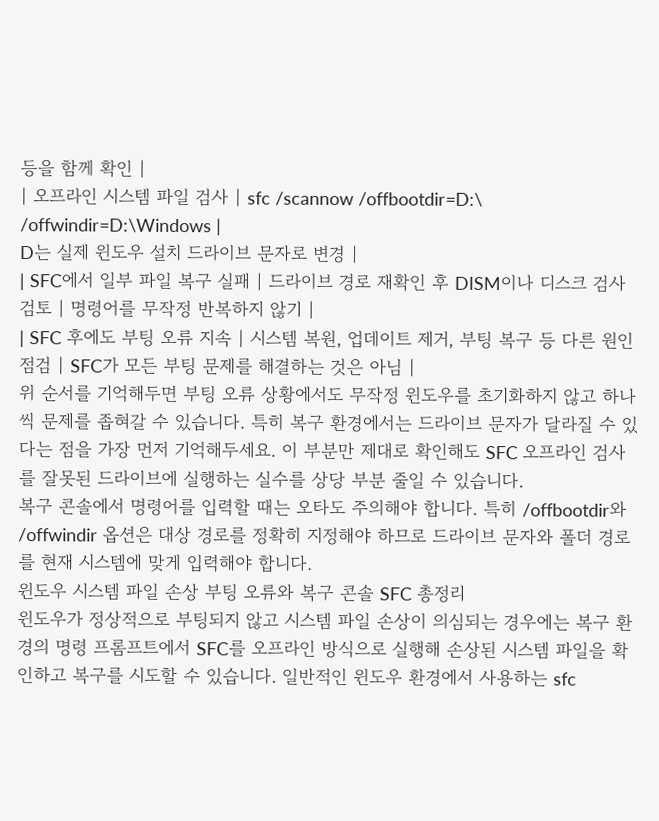등을 함께 확인 |
| 오프라인 시스템 파일 검사 | sfc /scannow /offbootdir=D:\ /offwindir=D:\Windows |
D는 실제 윈도우 설치 드라이브 문자로 변경 |
| SFC에서 일부 파일 복구 실패 | 드라이브 경로 재확인 후 DISM이나 디스크 검사 검토 | 명령어를 무작정 반복하지 않기 |
| SFC 후에도 부팅 오류 지속 | 시스템 복원, 업데이트 제거, 부팅 복구 등 다른 원인 점검 | SFC가 모든 부팅 문제를 해결하는 것은 아님 |
위 순서를 기억해두면 부팅 오류 상황에서도 무작정 윈도우를 초기화하지 않고 하나씩 문제를 좁혀갈 수 있습니다. 특히 복구 환경에서는 드라이브 문자가 달라질 수 있다는 점을 가장 먼저 기억해두세요. 이 부분만 제대로 확인해도 SFC 오프라인 검사를 잘못된 드라이브에 실행하는 실수를 상당 부분 줄일 수 있습니다.
복구 콘솔에서 명령어를 입력할 때는 오타도 주의해야 합니다. 특히 /offbootdir와 /offwindir 옵션은 대상 경로를 정확히 지정해야 하므로 드라이브 문자와 폴더 경로를 현재 시스템에 맞게 입력해야 합니다.
윈도우 시스템 파일 손상 부팅 오류와 복구 콘솔 SFC 총정리
윈도우가 정상적으로 부팅되지 않고 시스템 파일 손상이 의심되는 경우에는 복구 환경의 명령 프롬프트에서 SFC를 오프라인 방식으로 실행해 손상된 시스템 파일을 확인하고 복구를 시도할 수 있습니다. 일반적인 윈도우 환경에서 사용하는 sfc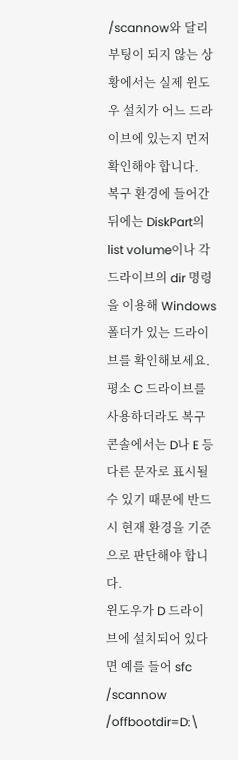/scannow와 달리 부팅이 되지 않는 상황에서는 실제 윈도우 설치가 어느 드라이브에 있는지 먼저 확인해야 합니다.
복구 환경에 들어간 뒤에는 DiskPart의 list volume이나 각 드라이브의 dir 명령을 이용해 Windows 폴더가 있는 드라이브를 확인해보세요. 평소 C 드라이브를 사용하더라도 복구 콘솔에서는 D나 E 등 다른 문자로 표시될 수 있기 때문에 반드시 현재 환경을 기준으로 판단해야 합니다.
윈도우가 D 드라이브에 설치되어 있다면 예를 들어 sfc /scannow /offbootdir=D:\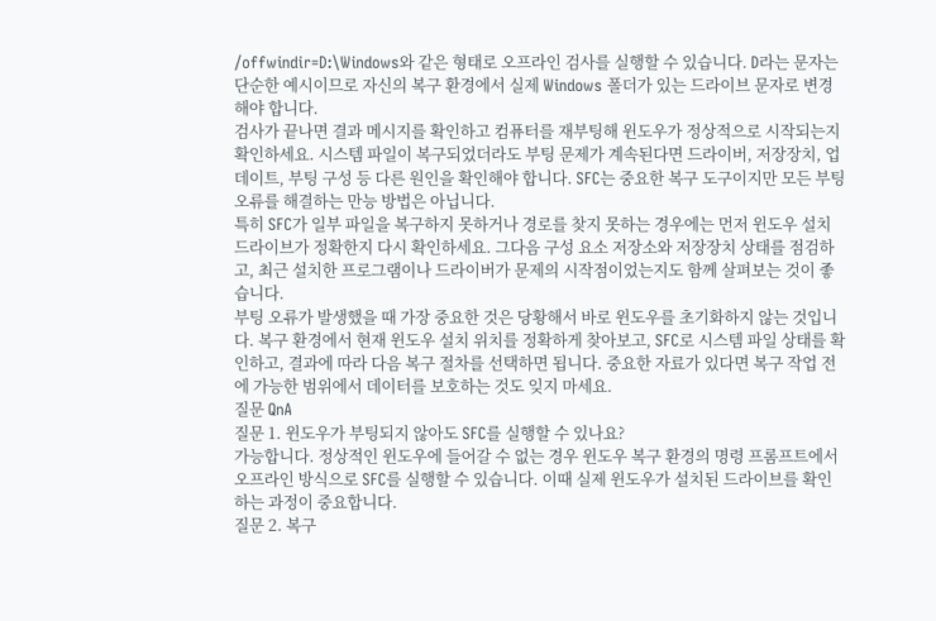/offwindir=D:\Windows와 같은 형태로 오프라인 검사를 실행할 수 있습니다. D라는 문자는 단순한 예시이므로 자신의 복구 환경에서 실제 Windows 폴더가 있는 드라이브 문자로 변경해야 합니다.
검사가 끝나면 결과 메시지를 확인하고 컴퓨터를 재부팅해 윈도우가 정상적으로 시작되는지 확인하세요. 시스템 파일이 복구되었더라도 부팅 문제가 계속된다면 드라이버, 저장장치, 업데이트, 부팅 구성 등 다른 원인을 확인해야 합니다. SFC는 중요한 복구 도구이지만 모든 부팅 오류를 해결하는 만능 방법은 아닙니다.
특히 SFC가 일부 파일을 복구하지 못하거나 경로를 찾지 못하는 경우에는 먼저 윈도우 설치 드라이브가 정확한지 다시 확인하세요. 그다음 구성 요소 저장소와 저장장치 상태를 점검하고, 최근 설치한 프로그램이나 드라이버가 문제의 시작점이었는지도 함께 살펴보는 것이 좋습니다.
부팅 오류가 발생했을 때 가장 중요한 것은 당황해서 바로 윈도우를 초기화하지 않는 것입니다. 복구 환경에서 현재 윈도우 설치 위치를 정확하게 찾아보고, SFC로 시스템 파일 상태를 확인하고, 결과에 따라 다음 복구 절차를 선택하면 됩니다. 중요한 자료가 있다면 복구 작업 전에 가능한 범위에서 데이터를 보호하는 것도 잊지 마세요.
질문 QnA
질문 1. 윈도우가 부팅되지 않아도 SFC를 실행할 수 있나요?
가능합니다. 정상적인 윈도우에 들어갈 수 없는 경우 윈도우 복구 환경의 명령 프롬프트에서 오프라인 방식으로 SFC를 실행할 수 있습니다. 이때 실제 윈도우가 설치된 드라이브를 확인하는 과정이 중요합니다.
질문 2. 복구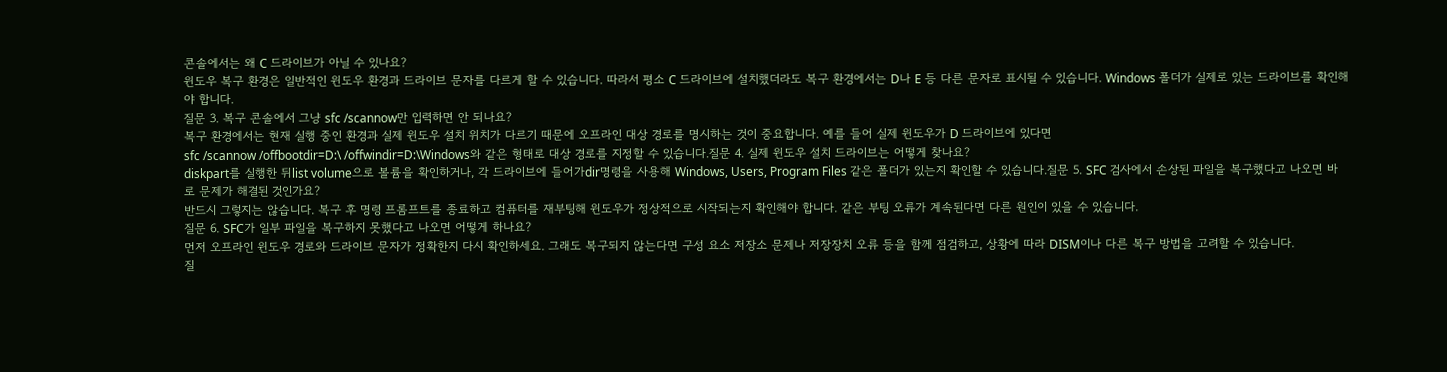콘솔에서는 왜 C 드라이브가 아닐 수 있나요?
윈도우 복구 환경은 일반적인 윈도우 환경과 드라이브 문자를 다르게 할 수 있습니다. 따라서 평소 C 드라이브에 설치했더라도 복구 환경에서는 D나 E 등 다른 문자로 표시될 수 있습니다. Windows 폴더가 실제로 있는 드라이브를 확인해야 합니다.
질문 3. 복구 콘솔에서 그냥 sfc /scannow만 입력하면 안 되나요?
복구 환경에서는 현재 실행 중인 환경과 실제 윈도우 설치 위치가 다르기 때문에 오프라인 대상 경로를 명시하는 것이 중요합니다. 예를 들어 실제 윈도우가 D 드라이브에 있다면
sfc /scannow /offbootdir=D:\ /offwindir=D:\Windows와 같은 형태로 대상 경로를 지정할 수 있습니다.질문 4. 실제 윈도우 설치 드라이브는 어떻게 찾나요?
diskpart를 실행한 뒤list volume으로 볼륨을 확인하거나, 각 드라이브에 들어가dir명령을 사용해 Windows, Users, Program Files 같은 폴더가 있는지 확인할 수 있습니다.질문 5. SFC 검사에서 손상된 파일을 복구했다고 나오면 바로 문제가 해결된 것인가요?
반드시 그렇지는 않습니다. 복구 후 명령 프롬프트를 종료하고 컴퓨터를 재부팅해 윈도우가 정상적으로 시작되는지 확인해야 합니다. 같은 부팅 오류가 계속된다면 다른 원인이 있을 수 있습니다.
질문 6. SFC가 일부 파일을 복구하지 못했다고 나오면 어떻게 하나요?
먼저 오프라인 윈도우 경로와 드라이브 문자가 정확한지 다시 확인하세요. 그래도 복구되지 않는다면 구성 요소 저장소 문제나 저장장치 오류 등을 함께 점검하고, 상황에 따라 DISM이나 다른 복구 방법을 고려할 수 있습니다.
질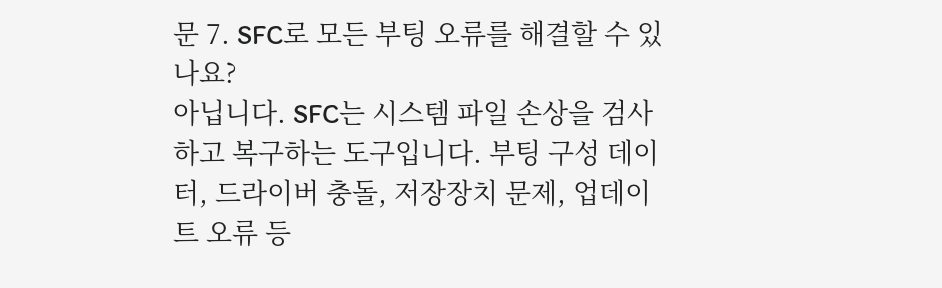문 7. SFC로 모든 부팅 오류를 해결할 수 있나요?
아닙니다. SFC는 시스템 파일 손상을 검사하고 복구하는 도구입니다. 부팅 구성 데이터, 드라이버 충돌, 저장장치 문제, 업데이트 오류 등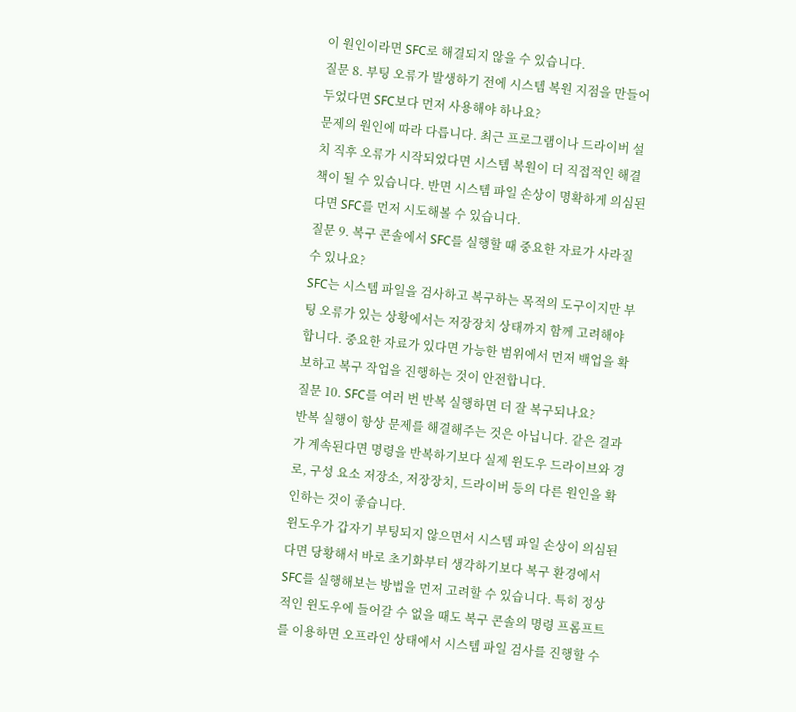이 원인이라면 SFC로 해결되지 않을 수 있습니다.
질문 8. 부팅 오류가 발생하기 전에 시스템 복원 지점을 만들어두었다면 SFC보다 먼저 사용해야 하나요?
문제의 원인에 따라 다릅니다. 최근 프로그램이나 드라이버 설치 직후 오류가 시작되었다면 시스템 복원이 더 직접적인 해결책이 될 수 있습니다. 반면 시스템 파일 손상이 명확하게 의심된다면 SFC를 먼저 시도해볼 수 있습니다.
질문 9. 복구 콘솔에서 SFC를 실행할 때 중요한 자료가 사라질 수 있나요?
SFC는 시스템 파일을 검사하고 복구하는 목적의 도구이지만 부팅 오류가 있는 상황에서는 저장장치 상태까지 함께 고려해야 합니다. 중요한 자료가 있다면 가능한 범위에서 먼저 백업을 확보하고 복구 작업을 진행하는 것이 안전합니다.
질문 10. SFC를 여러 번 반복 실행하면 더 잘 복구되나요?
반복 실행이 항상 문제를 해결해주는 것은 아닙니다. 같은 결과가 계속된다면 명령을 반복하기보다 실제 윈도우 드라이브와 경로, 구성 요소 저장소, 저장장치, 드라이버 등의 다른 원인을 확인하는 것이 좋습니다.
윈도우가 갑자기 부팅되지 않으면서 시스템 파일 손상이 의심된다면 당황해서 바로 초기화부터 생각하기보다 복구 환경에서 SFC를 실행해보는 방법을 먼저 고려할 수 있습니다. 특히 정상적인 윈도우에 들어갈 수 없을 때도 복구 콘솔의 명령 프롬프트를 이용하면 오프라인 상태에서 시스템 파일 검사를 진행할 수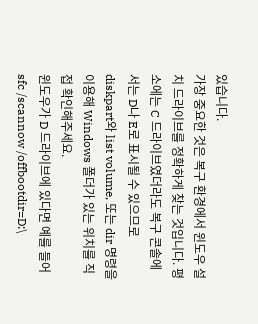있습니다.
가장 중요한 것은 복구 환경에서 윈도우 설치 드라이브를 정확하게 찾는 것입니다. 평소에는 C 드라이브였더라도 복구 콘솔에서는 D나 E로 표시될 수 있으므로 diskpart와 list volume, 또는 dir 명령을 이용해 Windows 폴더가 있는 위치를 직접 확인해주세요.
윈도우가 D 드라이브에 있다면 예를 들어 sfc /scannow /offbootdir=D:\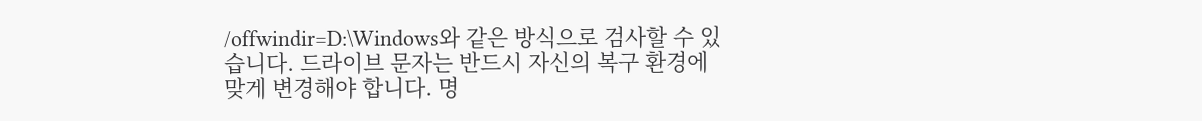/offwindir=D:\Windows와 같은 방식으로 검사할 수 있습니다. 드라이브 문자는 반드시 자신의 복구 환경에 맞게 변경해야 합니다. 명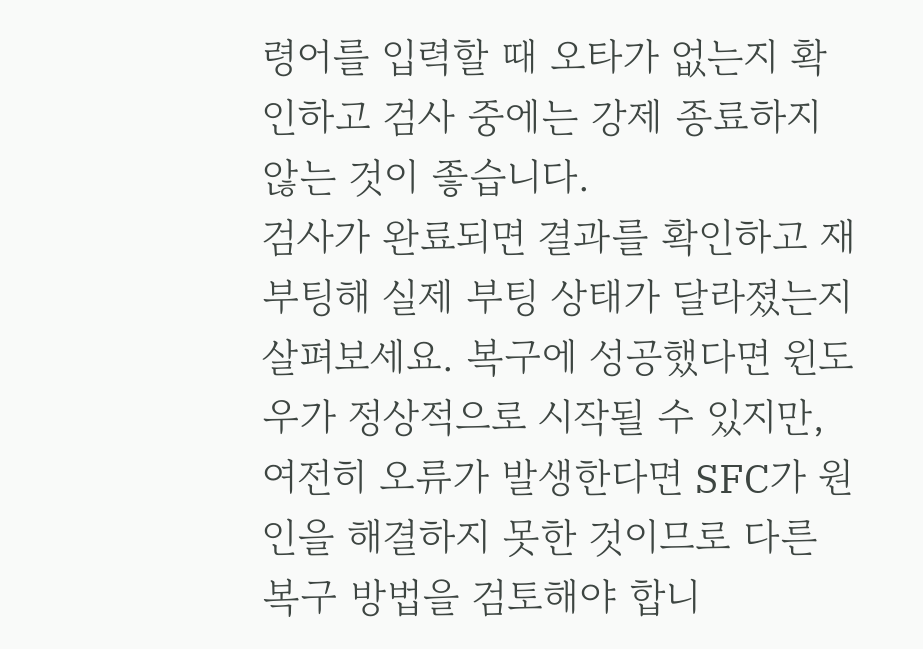령어를 입력할 때 오타가 없는지 확인하고 검사 중에는 강제 종료하지 않는 것이 좋습니다.
검사가 완료되면 결과를 확인하고 재부팅해 실제 부팅 상태가 달라졌는지 살펴보세요. 복구에 성공했다면 윈도우가 정상적으로 시작될 수 있지만, 여전히 오류가 발생한다면 SFC가 원인을 해결하지 못한 것이므로 다른 복구 방법을 검토해야 합니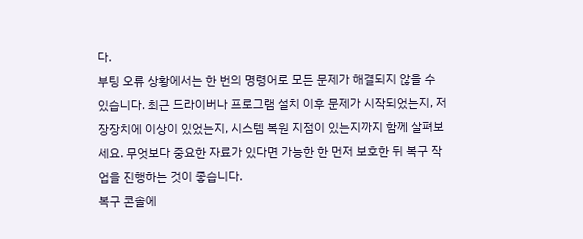다.
부팅 오류 상황에서는 한 번의 명령어로 모든 문제가 해결되지 않을 수 있습니다. 최근 드라이버나 프로그램 설치 이후 문제가 시작되었는지, 저장장치에 이상이 있었는지, 시스템 복원 지점이 있는지까지 함께 살펴보세요. 무엇보다 중요한 자료가 있다면 가능한 한 먼저 보호한 뒤 복구 작업을 진행하는 것이 좋습니다.
복구 콘솔에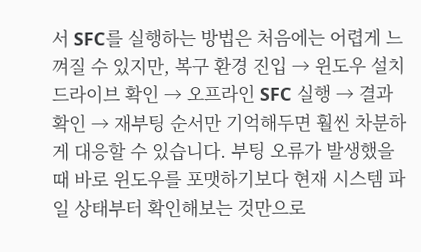서 SFC를 실행하는 방법은 처음에는 어렵게 느껴질 수 있지만, 복구 환경 진입 → 윈도우 설치 드라이브 확인 → 오프라인 SFC 실행 → 결과 확인 → 재부팅 순서만 기억해두면 훨씬 차분하게 대응할 수 있습니다. 부팅 오류가 발생했을 때 바로 윈도우를 포맷하기보다 현재 시스템 파일 상태부터 확인해보는 것만으로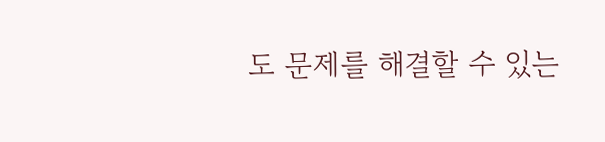도 문제를 해결할 수 있는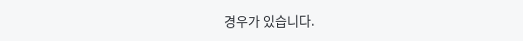경우가 있습니다.